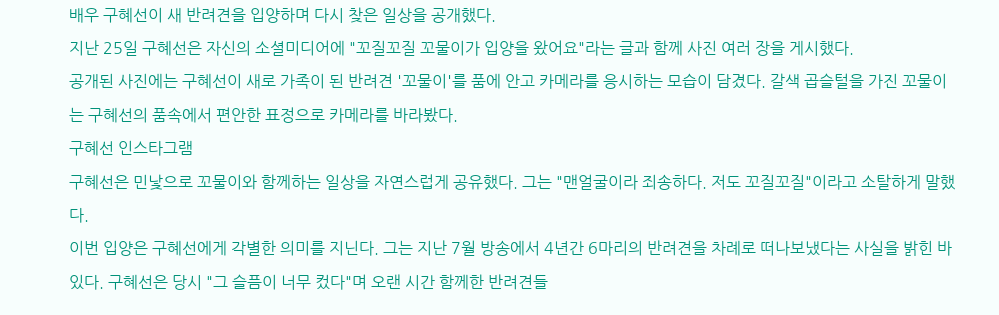배우 구혜선이 새 반려견을 입양하며 다시 찾은 일상을 공개했다.
지난 25일 구혜선은 자신의 소셜미디어에 "꼬질꼬질 꼬물이가 입양을 왔어요"라는 글과 함께 사진 여러 장을 게시했다.
공개된 사진에는 구혜선이 새로 가족이 된 반려견 '꼬물이'를 품에 안고 카메라를 응시하는 모습이 담겼다. 갈색 곱슬털을 가진 꼬물이는 구혜선의 품속에서 편안한 표정으로 카메라를 바라봤다.
구혜선 인스타그램
구혜선은 민낯으로 꼬물이와 함께하는 일상을 자연스럽게 공유했다. 그는 "맨얼굴이라 죄송하다. 저도 꼬질꼬질"이라고 소탈하게 말했다.
이번 입양은 구혜선에게 각별한 의미를 지닌다. 그는 지난 7월 방송에서 4년간 6마리의 반려견을 차례로 떠나보냈다는 사실을 밝힌 바 있다. 구혜선은 당시 "그 슬픔이 너무 컸다"며 오랜 시간 함께한 반려견들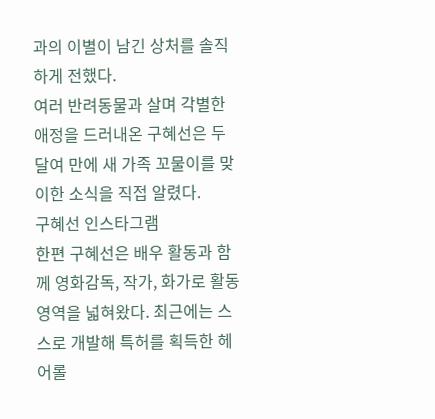과의 이별이 남긴 상처를 솔직하게 전했다.
여러 반려동물과 살며 각별한 애정을 드러내온 구혜선은 두 달여 만에 새 가족 꼬물이를 맞이한 소식을 직접 알렸다.
구혜선 인스타그램
한편 구혜선은 배우 활동과 함께 영화감독, 작가, 화가로 활동 영역을 넓혀왔다. 최근에는 스스로 개발해 특허를 획득한 헤어롤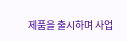제품을 출시하며 사업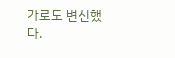가로도 변신했다.